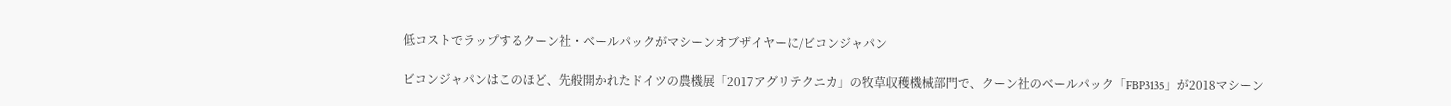低コストでラップするクーン社・ベールパックがマシーンオブザイヤーに/ビコンジャパン

ビコンジャパンはこのほど、先般開かれたドイツの農機展「2017アグリテクニカ」の牧草収穫機械部門で、クーン社のベールパック「FBP3135」が2018マシーン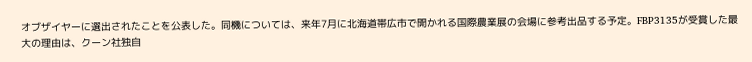オブザイヤーに選出されたことを公表した。同機については、来年7月に北海道帯広市で開かれる国際農業展の会場に参考出品する予定。FBP3135が受賞した最大の理由は、クーン社独自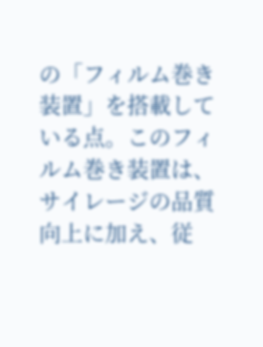の「フィルム巻き装置」を搭載している点。このフィルム巻き装置は、サイレージの品質向上に加え、従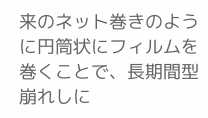来のネット巻きのように円筒状にフィルムを巻くことで、長期間型崩れしに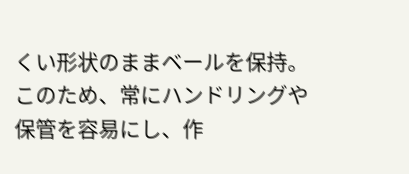くい形状のままベールを保持。このため、常にハンドリングや保管を容易にし、作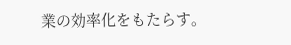業の効率化をもたらす。